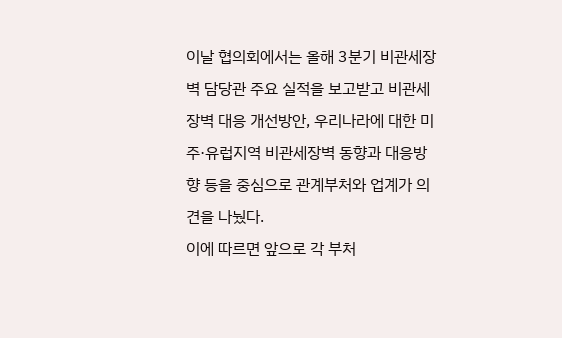이날 협의회에서는 올해 3분기 비관세장벽 담당관 주요 실적을 보고받고 비관세장벽 대응 개선방안, 우리나라에 대한 미주·유럽지역 비관세장벽 동향과 대응방향 등을 중심으로 관계부처와 업계가 의견을 나눴다.
이에 따르면 앞으로 각 부처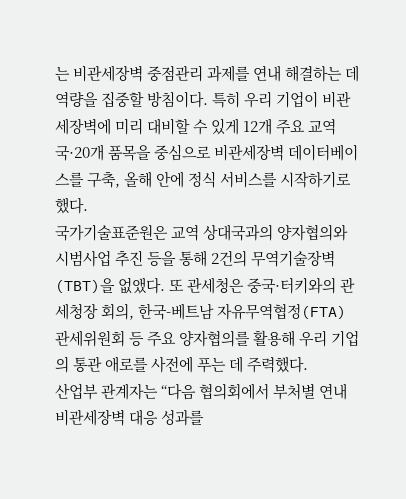는 비관세장벽 중점관리 과제를 연내 해결하는 데 역량을 집중할 방침이다. 특히 우리 기업이 비관세장벽에 미리 대비할 수 있게 12개 주요 교역국·20개 품목을 중심으로 비관세장벽 데이터베이스를 구축, 올해 안에 정식 서비스를 시작하기로 했다.
국가기술표준원은 교역 상대국과의 양자협의와 시범사업 추진 등을 통해 2건의 무역기술장벽(TBT)을 없앴다. 또 관세청은 중국·터키와의 관세청장 회의, 한국-베트남 자유무역협정(FTA) 관세위원회 등 주요 양자협의를 활용해 우리 기업의 통관 애로를 사전에 푸는 데 주력했다.
산업부 관계자는 “다음 협의회에서 부처별 연내 비관세장벽 대응 성과를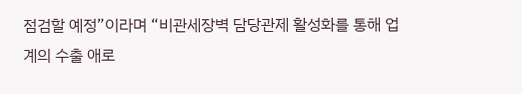점검할 예정”이라며 “비관세장벽 담당관제 활성화를 통해 업계의 수출 애로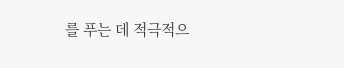를 푸는 데 적극적으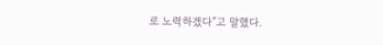로 노력하겠다”고 말했다.